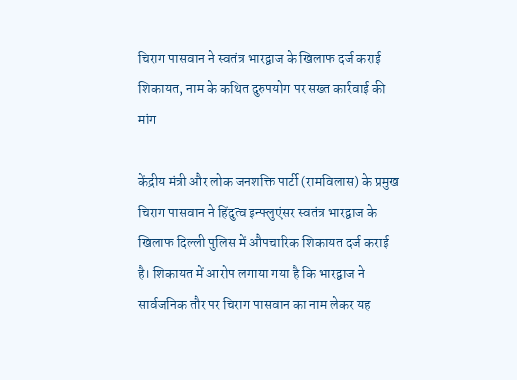चिराग पासवान ने स्वतंत्र भारद्वाज के खिलाफ दर्ज कराई शिकायत, नाम के कथित दुरुपयोग पर सख्त कार्रवाई की मांग

केंद्रीय मंत्री और लोक जनशक्ति पार्टी (रामविलास) के प्रमुख चिराग पासवान ने हिंदुत्व इन्फ्लुएंसर स्वतंत्र भारद्वाज के खिलाफ दिल्ली पुलिस में औपचारिक शिकायत दर्ज कराई है। शिकायत में आरोप लगाया गया है कि भारद्वाज ने सार्वजनिक तौर पर चिराग पासवान का नाम लेकर यह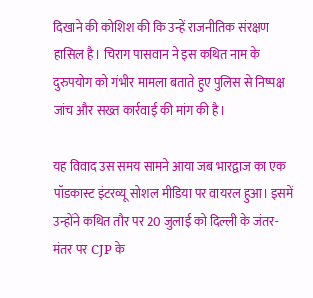दिखाने की कोशिश की कि उन्हें राजनीतिक संरक्षण हासिल है। चिराग पासवान ने इस कथित नाम के दुरुपयोग को गंभीर मामला बताते हुए पुलिस से निष्पक्ष जांच और सख्त कार्रवाई की मांग की है।

यह विवाद उस समय सामने आया जब भारद्वाज का एक पॉडकास्ट इंटरव्यू सोशल मीडिया पर वायरल हुआ। इसमें उन्होंने कथित तौर पर 20 जुलाई को दिल्ली के जंतर-मंतर पर CJP के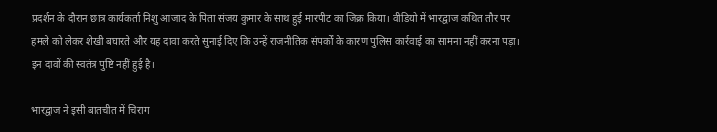प्रदर्शन के दौरान छात्र कार्यकर्ता निशु आजाद के पिता संजय कुमार के साथ हुई मारपीट का जिक्र किया। वीडियो में भारद्वाज कथित तौर पर हमले को लेकर शेखी बघारते और यह दावा करते सुनाई दिए कि उन्हें राजनीतिक संपर्कों के कारण पुलिस कार्रवाई का सामना नहीं करना पड़ा। इन दावों की स्वतंत्र पुष्टि नहीं हुई है।

भारद्वाज ने इसी बातचीत में चिराग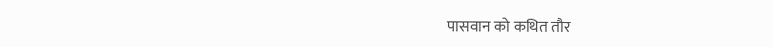पासवान को कथित तौर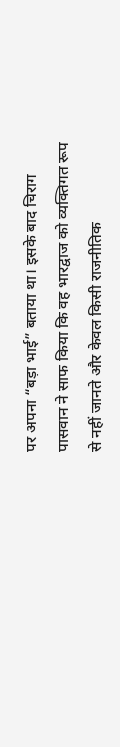पर अपना “बड़ा भाई” बताया था। इसके बाद चिराग पासवान ने साफ किया कि वह भारद्वाज को व्यक्तिगत रूप से नहीं जानते और केवल किसी राजनीतिक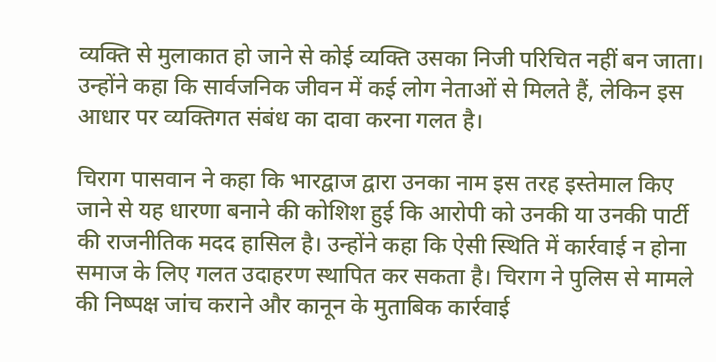व्यक्ति से मुलाकात हो जाने से कोई व्यक्ति उसका निजी परिचित नहीं बन जाता। उन्होंने कहा कि सार्वजनिक जीवन में कई लोग नेताओं से मिलते हैं, लेकिन इस आधार पर व्यक्तिगत संबंध का दावा करना गलत है।

चिराग पासवान ने कहा कि भारद्वाज द्वारा उनका नाम इस तरह इस्तेमाल किए जाने से यह धारणा बनाने की कोशिश हुई कि आरोपी को उनकी या उनकी पार्टी की राजनीतिक मदद हासिल है। उन्होंने कहा कि ऐसी स्थिति में कार्रवाई न होना समाज के लिए गलत उदाहरण स्थापित कर सकता है। चिराग ने पुलिस से मामले की निष्पक्ष जांच कराने और कानून के मुताबिक कार्रवाई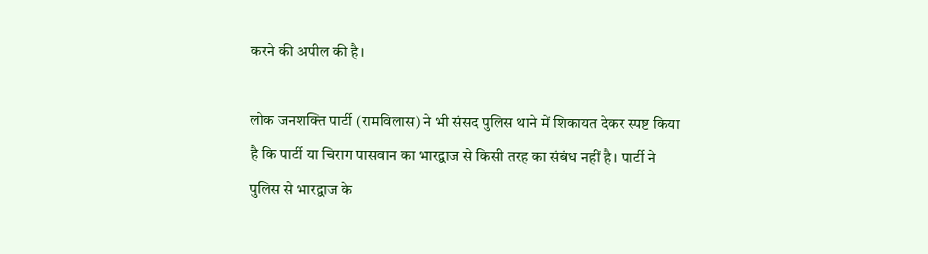करने की अपील की है।

लोक जनशक्ति पार्टी (रामविलास) ने भी संसद पुलिस थाने में शिकायत देकर स्पष्ट किया है कि पार्टी या चिराग पासवान का भारद्वाज से किसी तरह का संबंध नहीं है। पार्टी ने पुलिस से भारद्वाज के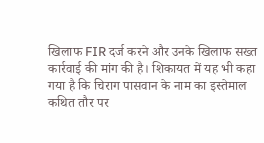खिलाफ FIR दर्ज करने और उनके खिलाफ सख्त कार्रवाई की मांग की है। शिकायत में यह भी कहा गया है कि चिराग पासवान के नाम का इस्तेमाल कथित तौर पर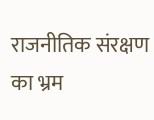राजनीतिक संरक्षण का भ्रम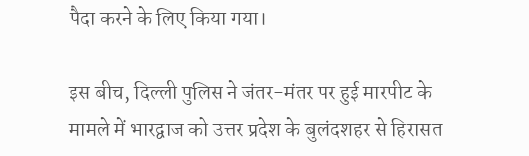पैदा करने के लिए किया गया।

इस बीच, दिल्ली पुलिस ने जंतर-मंतर पर हुई मारपीट के मामले में भारद्वाज को उत्तर प्रदेश के बुलंदशहर से हिरासत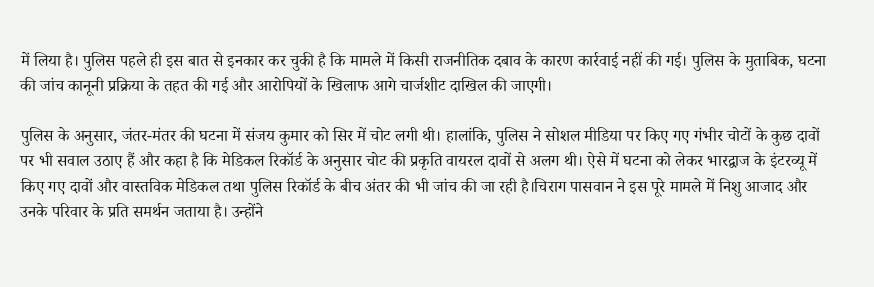में लिया है। पुलिस पहले ही इस बात से इनकार कर चुकी है कि मामले में किसी राजनीतिक दबाव के कारण कार्रवाई नहीं की गई। पुलिस के मुताबिक, घटना की जांच कानूनी प्रक्रिया के तहत की गई और आरोपियों के खिलाफ आगे चार्जशीट दाखिल की जाएगी।

पुलिस के अनुसार, जंतर-मंतर की घटना में संजय कुमार को सिर में चोट लगी थी। हालांकि, पुलिस ने सोशल मीडिया पर किए गए गंभीर चोटों के कुछ दावों पर भी सवाल उठाए हैं और कहा है कि मेडिकल रिकॉर्ड के अनुसार चोट की प्रकृति वायरल दावों से अलग थी। ऐसे में घटना को लेकर भारद्वाज के इंटरव्यू में किए गए दावों और वास्तविक मेडिकल तथा पुलिस रिकॉर्ड के बीच अंतर की भी जांच की जा रही है।चिराग पासवान ने इस पूरे मामले में निशु आजाद और उनके परिवार के प्रति समर्थन जताया है। उन्होंने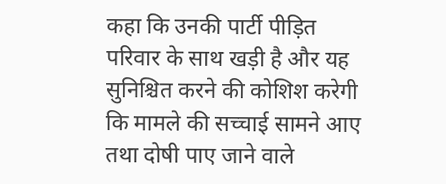कहा कि उनकी पार्टी पीड़ित परिवार के साथ खड़ी है और यह सुनिश्चित करने की कोशिश करेगी कि मामले की सच्चाई सामने आए तथा दोषी पाए जाने वाले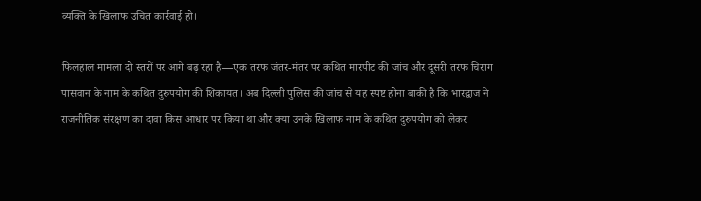व्यक्ति के खिलाफ उचित कार्रवाई हो।

फिलहाल मामला दो स्तरों पर आगे बढ़ रहा है—एक तरफ जंतर-मंतर पर कथित मारपीट की जांच और दूसरी तरफ चिराग पासवान के नाम के कथित दुरुपयोग की शिकायत। अब दिल्ली पुलिस की जांच से यह स्पष्ट होना बाकी है कि भारद्वाज ने राजनीतिक संरक्षण का दावा किस आधार पर किया था और क्या उनके खिलाफ नाम के कथित दुरुपयोग को लेकर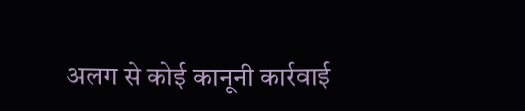अलग से कोई कानूनी कार्रवाई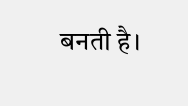बनती है।